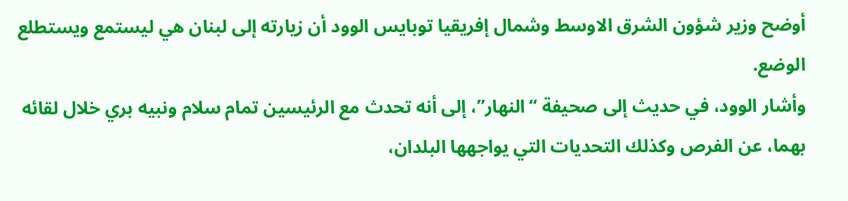أوضح وزير شؤون الشرق الاوسط وشمال إفريقيا توبايس الوود أن زيارته إلى لبنان هي ليستمع ويستطلع الوضع.
وأشار الوود، في حديث إلى صحيفة “النهار”، إلى أنه تحدث مع الرئيسين تمام سلام ونبيه بري خلال لقائه بهما، عن الفرص وكذلك التحديات التي يواجهها البلدان،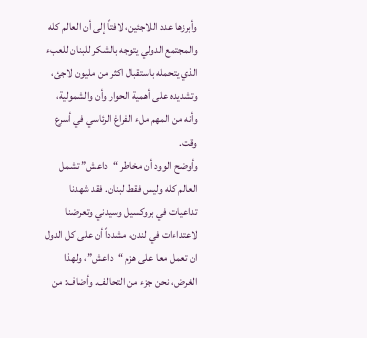وأبرزها عدد اللاجئين، لافتاً إلى أن العالم كله والمجتمع الدولي يتوجه بالشكر للبنان للعبء الذي يتحمله باستقبال اكثر من مليون لاجئ، وتشديده على أهمية الحوار وأن والشمولية، وأنه من المهم ملء الفراغ الرئاسي في أسرع وقت.
وأوضح الوود أن مخاطر “داعش” تشمل العالم كله وليس فقط لبنان. فقد شهدنا تداعيات في بروكسيل وسيدني وتعرضنا لاعتداءات في لندن، مشدداً أن على كل الدول ان تعمل معا على هزم “داعش”، ولهذا الغرض، نحن جزء من التحالف. وأضاف: من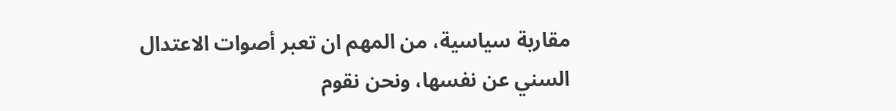مقاربة سياسية، من المهم ان تعبر أصوات الاعتدال السني عن نفسها، ونحن نقوم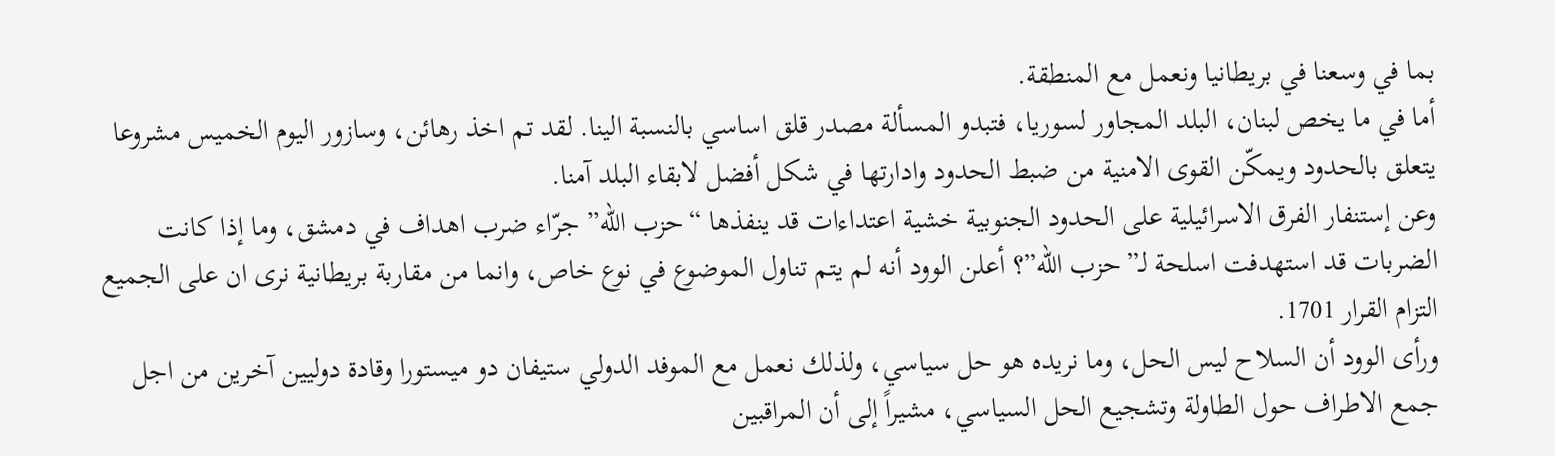بما في وسعنا في بريطانيا ونعمل مع المنطقة.
أما في ما يخص لبنان، البلد المجاور لسوريا، فتبدو المسألة مصدر قلق اساسي بالنسبة الينا. لقد تم اخذ رهائن، وسازور اليوم الخميس مشروعا يتعلق بالحدود ويمكّن القوى الامنية من ضبط الحدود وادارتها في شكل أفضل لابقاء البلد آمنا.
وعن إستنفار الفرق الاسرائيلية على الحدود الجنوبية خشية اعتداءات قد ينفذها “حزب الله” جرّاء ضرب اهداف في دمشق، وما إذا كانت الضربات قد استهدفت اسلحة لـ”حزب الله”؟ أعلن الوود أنه لم يتم تناول الموضوع في نوع خاص، وانما من مقاربة بريطانية نرى ان على الجميع التزام القرار 1701.
ورأى الوود أن السلاح ليس الحل، وما نريده هو حل سياسي، ولذلك نعمل مع الموفد الدولي ستيفان دو ميستورا وقادة دوليين آخرين من اجل جمع الاطراف حول الطاولة وتشجيع الحل السياسي، مشيراً إلى أن المراقبين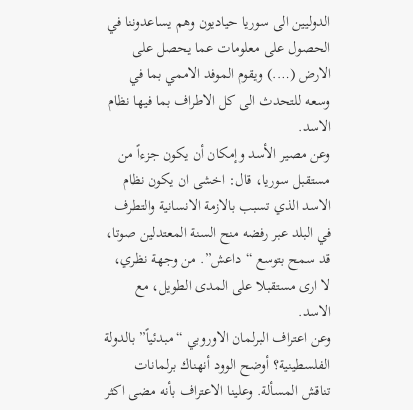الدوليين الى سوريا حياديون وهم يساعدوننا في الحصول على معلومات عما يحصل على الارض (….) ويقوم الموفد الاممي بما في وسعه للتحدث الى كل الاطراف بما فيها نظام الاسد.
وعن مصير الأسد وإمكان أن يكون جزءاً من مستقبل سوريا، قال: اخشى ان يكون نظام الاسد الذي تسبب بالازمة الانسانية والتطرف في البلد عبر رفضه منح السنة المعتدلين صوتا، قد سمح بتوسع “داعش”. من وجهة نظري، لا ارى مستقبلا على المدى الطويل، مع الاسد.
وعن اعتراف البرلمان الاوروبي “مبدئياً” بالدولة الفلسطينية؟ أوضح الوود أنهناك برلمانات تناقش المسألة. وعلينا الاعتراف بأنه مضى اكثر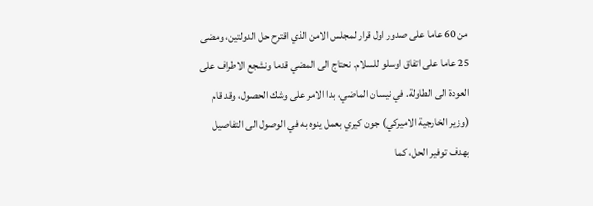من 60 عاما على صدور اول قرار لمجلس الامن الذي اقترح حل الدولتين، ومضى 25 عاما على اتفاق اوسلو للسلام. نحتاج الى المضي قدما ونشجع الاطراف على العودة الى الطاولة. في نيسان الماضي، بدا الامر على وشك الحصول، وقد قام (وزير الخارجية الاميركي) جون كيري بعمل ينوه به في الوصول الى التفاصيل بهدف توفير الحل، كما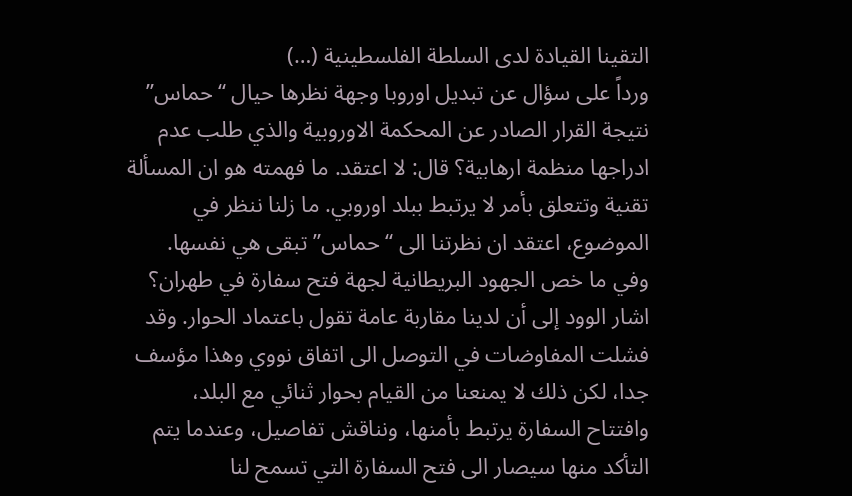التقينا القيادة لدى السلطة الفلسطينية (…)
ورداً على سؤال عن تبديل اوروبا وجهة نظرها حيال “حماس” نتيجة القرار الصادر عن المحكمة الاوروبية والذي طلب عدم ادراجها منظمة ارهابية؟ قال: لا اعتقد. ما فهمته هو ان المسألة تقنية وتتعلق بأمر لا يرتبط ببلد اوروبي. ما زلنا ننظر في الموضوع، اعتقد ان نظرتنا الى “حماس” تبقى هي نفسها.
وفي ما خص الجهود البريطانية لجهة فتح سفارة في طهران؟ اشار الوود إلى أن لدينا مقاربة عامة تقول باعتماد الحوار. وقد فشلت المفاوضات في التوصل الى اتفاق نووي وهذا مؤسف جدا، لكن ذلك لا يمنعنا من القيام بحوار ثنائي مع البلد، وافتتاح السفارة يرتبط بأمنها، ونناقش تفاصيل، وعندما يتم التأكد منها سيصار الى فتح السفارة التي تسمح لنا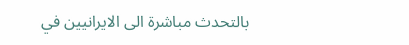بالتحدث مباشرة الى الايرانيين في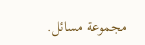مجموعة مسائل.